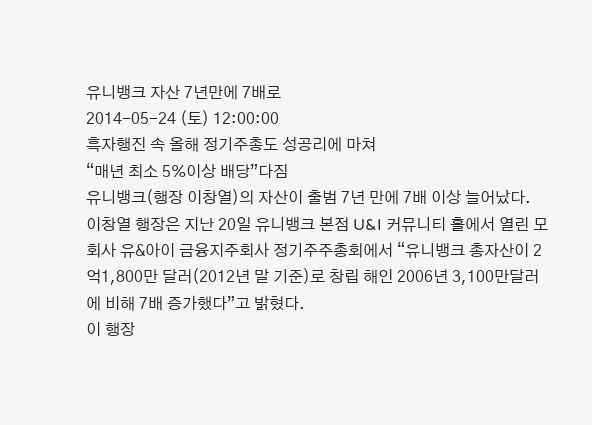유니뱅크 자산 7년만에 7배로
2014-05-24 (토) 12:00:00
흑자행진 속 올해 정기주총도 성공리에 마쳐
“매년 최소 5%이상 배당”다짐
유니뱅크(행장 이창열)의 자산이 출범 7년 만에 7배 이상 늘어났다.
이창열 행장은 지난 20일 유니뱅크 본점 U&I 커뮤니티 홀에서 열린 모회사 유&아이 금융지주회사 정기주주총회에서 “유니뱅크 총자산이 2억1,800만 달러(2012년 말 기준)로 창립 해인 2006년 3,100만달러에 비해 7배 증가했다”고 밝혔다.
이 행장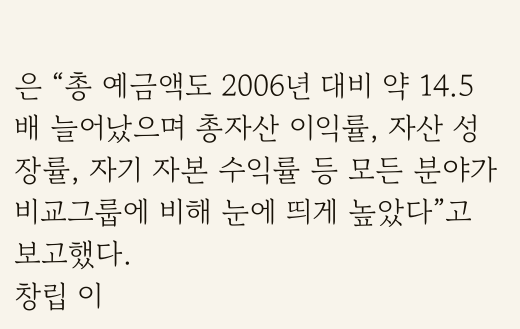은 “총 예금액도 2006년 대비 약 14.5배 늘어났으며 총자산 이익률, 자산 성장률, 자기 자본 수익률 등 모든 분야가 비교그룹에 비해 눈에 띄게 높았다”고 보고했다.
창립 이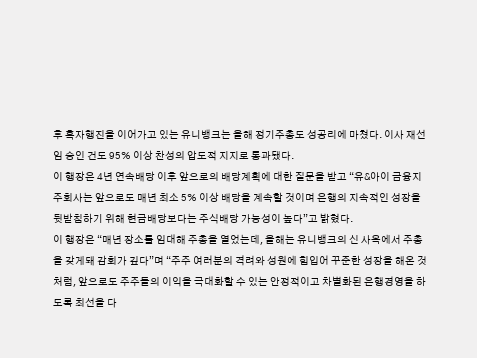후 흑자행진을 이어가고 있는 유니뱅크는 올해 정기주총도 성공리에 마쳤다. 이사 재선임 승인 건도 95% 이상 찬성의 압도적 지지로 통과됐다.
이 행장은 4년 연속배당 이후 앞으로의 배당계획에 대한 질문을 받고 “유&아이 금융지주회사는 앞으로도 매년 최소 5% 이상 배당을 계속할 것이며 은행의 지속적인 성장을 뒷받침하기 위해 현금배당보다는 주식배당 가능성이 높다”고 밝혔다.
이 행장은 “매년 장소를 임대해 주총을 열었는데, 올해는 유니뱅크의 신 사옥에서 주총을 갖게돼 감회가 깊다”며 “주주 여러분의 격려와 성원에 힘입어 꾸준한 성장을 해온 것처럼, 앞으로도 주주들의 이익을 극대화할 수 있는 안정적이고 차별화된 은행경영을 하도록 최선을 다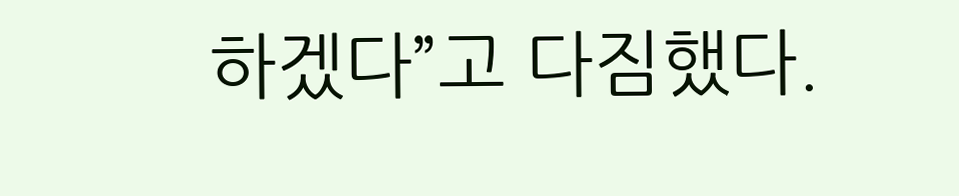하겠다”고 다짐했다.